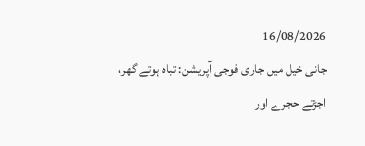16/08/2026
جانی خیل میں جاری فوجی آپریشن: تباہ ہوتے گھر، اجڑتے حجرے اور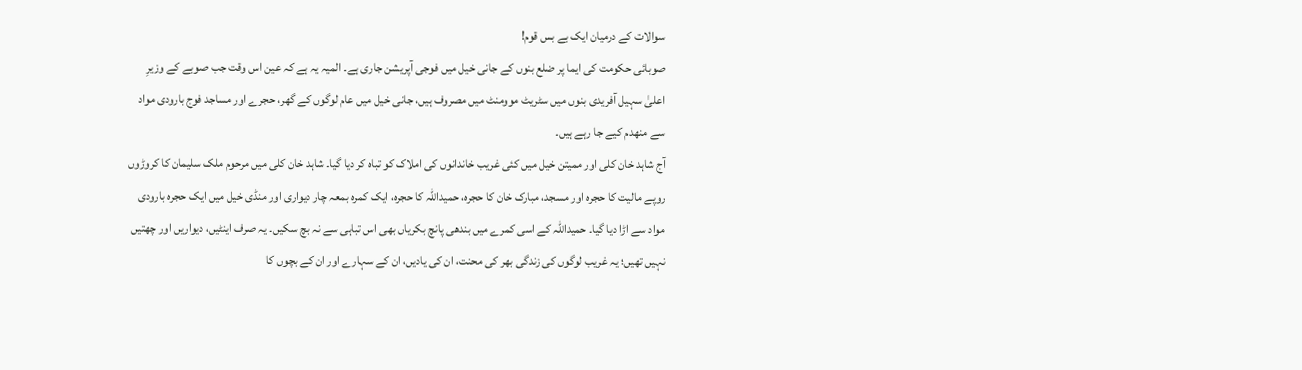سوالات کے درمیان ایک بے بس قوم!
صوبائی حکومت کی ایما پر ضلع بنوں کے جانی خیل میں فوجی آپریشن جاری ہے۔ المیہ یہ ہے کہ عین اس وقت جب صوبے کے وزیرِ اعلیٰ سہیل آفریدی بنوں میں سٹریٹ موومنٹ میں مصروف ہیں، جانی خیل میں عام لوگوں کے گھر، حجرے اور مساجد فوج بارودی مواد سے منھدم کیے جا رہے ہیں۔
آج شاہد خان کلی اور ممیتن خیل میں کئی غریب خاندانوں کی املاک کو تباہ کر دیا گیا۔ شاہد خان کلی میں مرحوم ملک سلیمان کا کروڑوں روپے مالیت کا حجرہ اور مسجد، مبارک خان کا حجرہ، حمیداللہ کا حجرہ، ایک کمرہ بمعہ چار دیواری اور منڈی خیل میں ایک حجرہ بارودی مواد سے اڑا دیا گیا۔ حمیداللہ کے اسی کمرے میں بندھی پانچ بکریاں بھی اس تباہی سے نہ بچ سکیں۔ یہ صرف اینٹیں، دیواریں اور چھتیں نہیں تھیں؛ یہ غریب لوگوں کی زندگی بھر کی محنت، ان کی یادیں، ان کے سہارے اور ان کے بچوں کا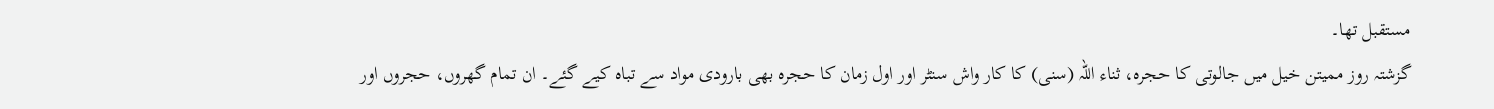مستقبل تھا۔
گزشتہ روز ممیتن خیل میں جالوتی کا حجرہ، ثناء اللہ (سنی) کا کار واش سنٹر اور اول زمان کا حجرہ بھی بارودی مواد سے تباہ کیے گئے۔ ان تمام گھروں، حجروں اور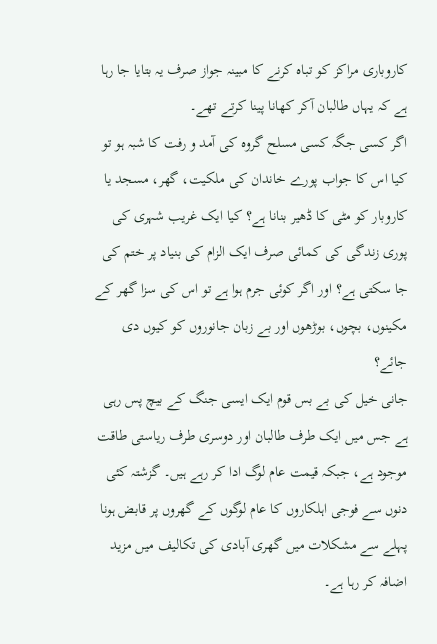کاروباری مراکز کو تباہ کرنے کا مبینہ جواز صرف یہ بتایا جا رہا ہے کہ یہاں طالبان آکر کھانا پینا کرتے تھے۔
اگر کسی جگہ کسی مسلح گروہ کی آمد و رفت کا شبہ ہو تو کیا اس کا جواب پورے خاندان کی ملکیت، گھر، مسجد یا کاروبار کو مٹی کا ڈھیر بنانا ہے؟ کیا ایک غریب شہری کی پوری زندگی کی کمائی صرف ایک الزام کی بنیاد پر ختم کی جا سکتی ہے؟ اور اگر کوئی جرم ہوا ہے تو اس کی سزا گھر کے مکینوں، بچوں، بوڑھوں اور بے زبان جانوروں کو کیوں دی جائے؟
جانی خیل کی بے بس قوم ایک ایسی جنگ کے بیچ پس رہی ہے جس میں ایک طرف طالبان اور دوسری طرف ریاستی طاقت موجود ہے، جبکہ قیمت عام لوگ ادا کر رہے ہیں۔ گزشتہ کئی دنوں سے فوجی اہلکاروں کا عام لوگوں کے گھروں پر قابض ہونا پہلے سے مشکلات میں گھری آبادی کی تکالیف میں مزید اضافہ کر رہا ہے۔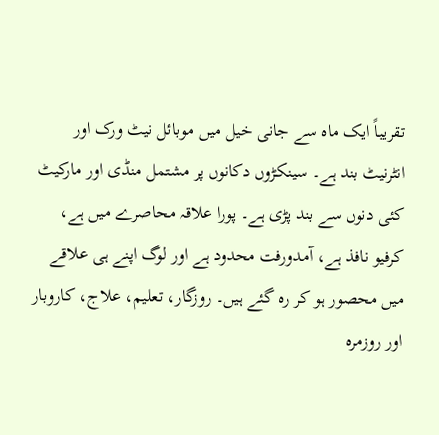تقریباً ایک ماہ سے جانی خیل میں موبائل نیٹ ورک اور انٹرنیٹ بند ہے۔ سینکڑوں دکانوں پر مشتمل منڈی اور مارکیٹ کئی دنوں سے بند پڑی ہے۔ پورا علاقہ محاصرے میں ہے، کرفیو نافذ ہے، آمدورفت محدود ہے اور لوگ اپنے ہی علاقے میں محصور ہو کر رہ گئے ہیں۔ روزگار، تعلیم، علاج، کاروبار اور روزمرہ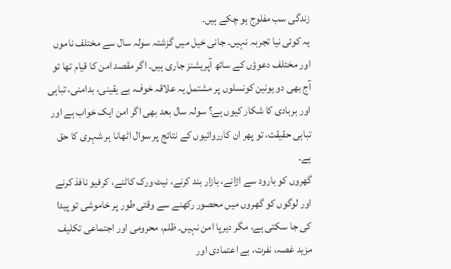زندگی سب مفلوج ہو چکے ہیں۔
یہ کوئی نیا تجربہ نہیں۔ جانی خیل میں گزشتہ سولہ سال سے مختلف ناموں اور مختلف دعوؤں کے ساتھ آپریشنز جاری ہیں۔ اگر مقصد امن کا قیام تھا تو آج بھی دو یونین کونسلوں پر مشتمل یہ علاقہ خوف، بے یقینی، بدامنی، تباہی اور بربادی کا شکار کیوں ہے؟ سولہ سال بعد بھی اگر امن ایک خواب ہے اور تباہی حقیقت، تو پھر ان کارروائیوں کے نتائج پر سوال اٹھانا ہر شہری کا حق ہے۔
گھروں کو بارود سے اڑانے، بازار بند کرنے، نیٹ ورک کاٹنے، کرفیو نافذ کرنے اور لوگوں کو گھروں میں محصور رکھنے سے وقتی طور پر خاموشی تو پیدا کی جا سکتی ہے، مگر دیرپا امن نہیں۔ ظلم، محرومی اور اجتماعی تکلیف مزید غصہ، نفرت، بے اعتمادی اور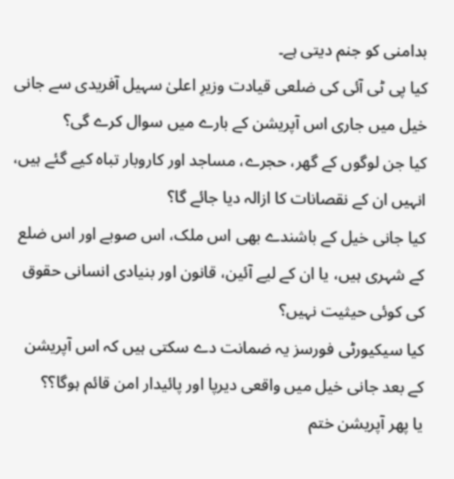بدامنی کو جنم دیتی ہے۔
کیا پی ٹی آئی کی ضلعی قیادت وزیرِ اعلیٰ سہیل آفریدی سے جانی خیل میں جاری اس آپریشن کے بارے میں سوال کرے گی؟
کیا جن لوگوں کے گھر، حجرے، مساجد اور کاروبار تباہ کیے گئے ہیں، انہیں ان کے نقصانات کا ازالہ دیا جائے گا؟
کیا جانی خیل کے باشندے بھی اس ملک، اس صوبے اور اس ضلع کے شہری ہیں، یا ان کے لیے آئین، قانون اور بنیادی انسانی حقوق کی کوئی حیثیت نہیں؟
کیا سیکیورٹی فورسز یہ ضمانت دے سکتی ہیں کہ اس آپریشن کے بعد جانی خیل میں واقعی دیرپا اور پائیدار امن قائم ہوگا؟؟
یا پھر آپریشن ختم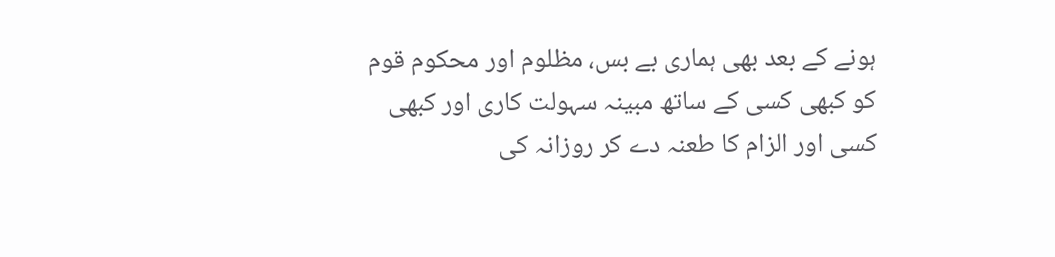ہونے کے بعد بھی ہماری بے بس، مظلوم اور محکوم قوم کو کبھی کسی کے ساتھ مبینہ سہولت کاری اور کبھی کسی اور الزام کا طعنہ دے کر روزانہ کی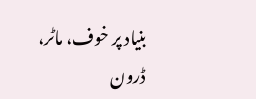بنیاد پر خوف، ماٹر، ڈرون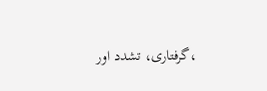،گرفتاری، تشدد اور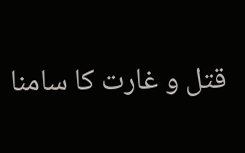قتل و غارت کا سامنا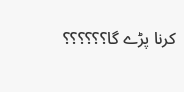کرنا پڑے گا؟؟؟؟؟؟